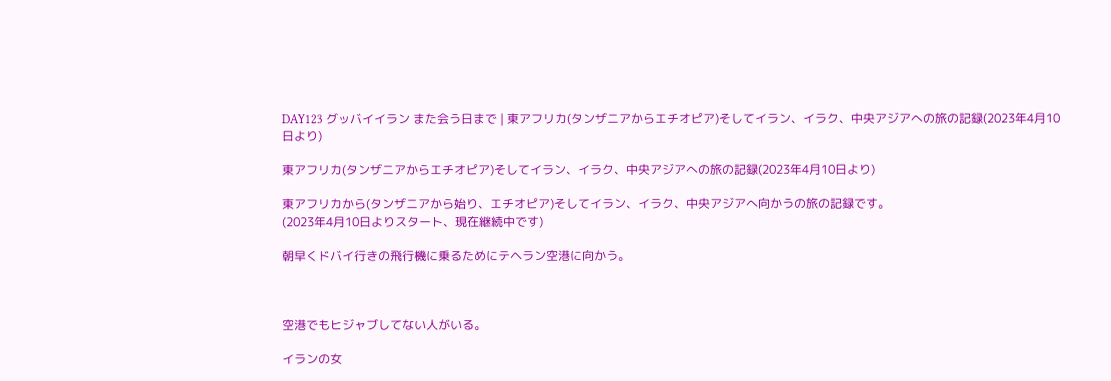DAY123 グッバイイラン また会う日まで | 東アフリカ(タンザニアからエチオピア)そしてイラン、イラク、中央アジアへの旅の記録(2023年4月10日より)

東アフリカ(タンザニアからエチオピア)そしてイラン、イラク、中央アジアへの旅の記録(2023年4月10日より)

東アフリカから(タンザニアから始り、エチオピア)そしてイラン、イラク、中央アジアへ向かうの旅の記録です。
(2023年4月10日よりスタート、現在継続中です)

朝早くドバイ行きの飛行機に乗るためにテヘラン空港に向かう。



空港でもヒジャブしてない人がいる。

イランの女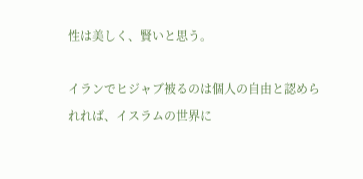性は美しく、賢いと思う。

イランでヒジャブ被るのは個人の自由と認められれば、イスラムの世界に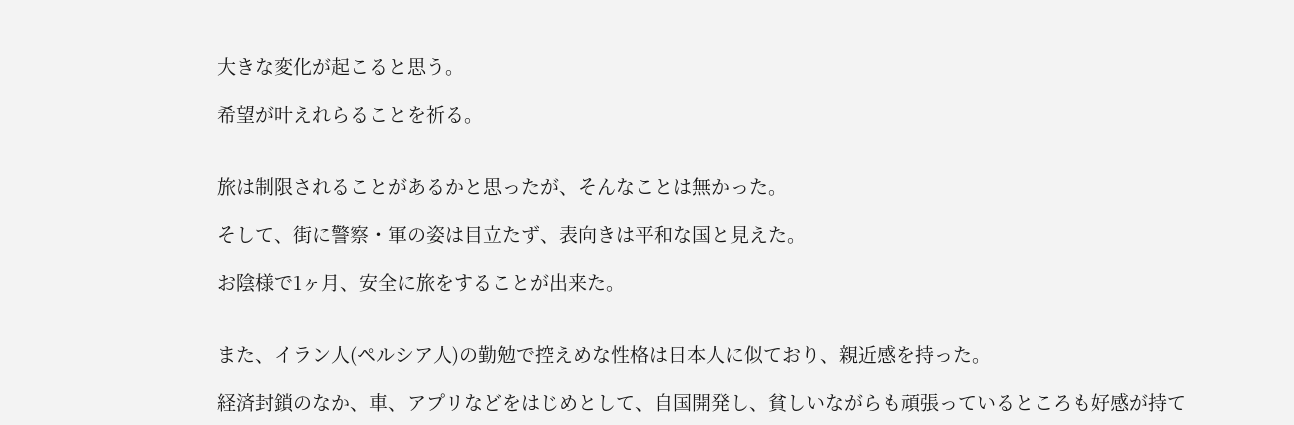大きな変化が起こると思う。

希望が叶えれらることを祈る。


旅は制限されることがあるかと思ったが、そんなことは無かった。

そして、街に警察・軍の姿は目立たず、表向きは平和な国と見えた。

お陰様で1ヶ月、安全に旅をすることが出来た。


また、イラン人(ペルシア人)の勤勉で控えめな性格は日本人に似ており、親近感を持った。

経済封鎖のなか、車、アプリなどをはじめとして、自国開発し、貧しいながらも頑張っているところも好感が持て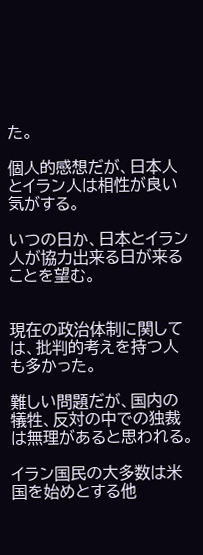た。

個人的感想だが、日本人とイラン人は相性が良い気がする。

いつの日か、日本とイラン人が協力出来る日が来ることを望む。


現在の政治体制に関しては、批判的考えを持つ人も多かった。

難しい問題だが、国内の犠牲、反対の中での独裁は無理があると思われる。

イラン国民の大多数は米国を始めとする他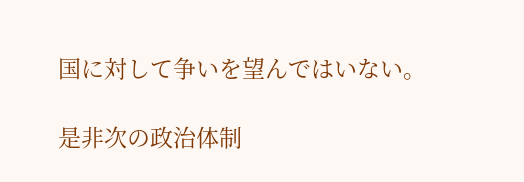国に対して争いを望んではいない。

是非次の政治体制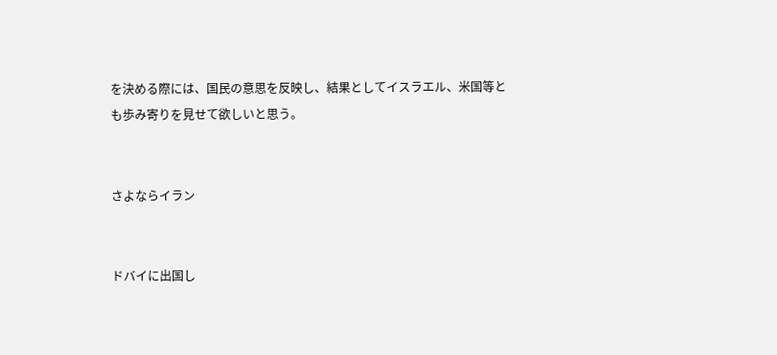を決める際には、国民の意思を反映し、結果としてイスラエル、米国等とも歩み寄りを見せて欲しいと思う。


さよならイラン


ドバイに出国し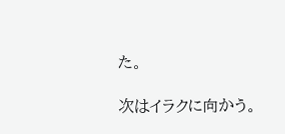た。

次はイラクに向かう。